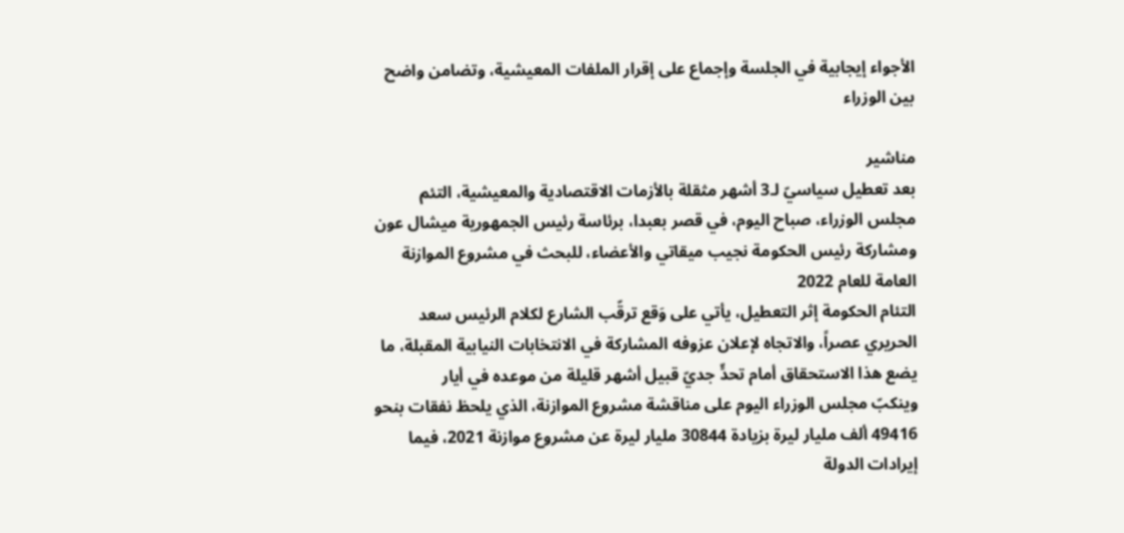الأجواء إيجابية في الجلسة وإجماع على إقرار الملفات المعيشية، وتضامن واضح بين الوزراء

مناشير
بعد تعطيل سياسيّ لـ3 أشهر مثقلة بالأزمات الاقتصادية والمعيشية، التئم مجلس الوزراء، صباح اليوم، في قصر بعبدا، برئاسة رئيس الجمهورية ميشال عون ومشاركة رئيس الحكومة نجيب ميقاتي والأعضاء، للبحث في مشروع الموازنة العامة للعام 2022
التئام الحكومة إثر التعطيل، يأتي على وَقع ترقّب الشارع لكلام الرئيس سعد الحريري عصراً، والاتجاه لإعلان عزوفه المشاركة في الانتخابات النيابية المقبلة، ما يضع هذا الاستحقاق أمام تحدٍّ جديّ قبيل أشهر قليلة من موعده في أيار
وينكبّ مجلس الوزراء اليوم على مناقشة مشروع الموازنة، الذي يلحظ نفقات بنحو 49416 ألف مليار ليرة بزيادة 30844 مليار ليرة عن مشروع موازنة 2021، فيما إيرادات الدولة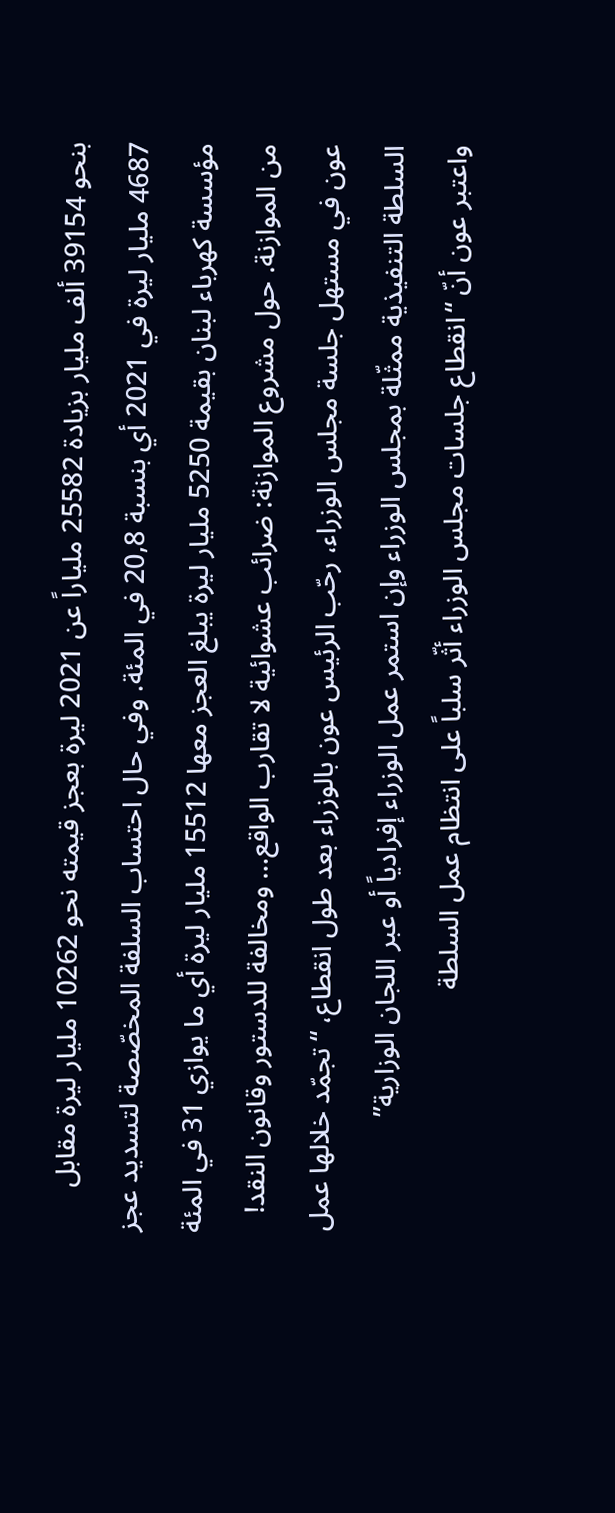بنحو 39154 ألف مليار بزيادة 25582 ملياراً عن 2021 ليرة بعجز قيمته نحو 10262 مليار ليرة مقابل 4687 مليار ليرة في 2021 أي بنسبة 20,8 في المئة. وفي حال احتساب السلفة المخصّصة لتسديد عجز مؤسسة كهرباء لبنان بقيمة 5250 مليار ليرة يبلغ العجز معها 15512 مليار ليرة أي ما يوازي 31 في المئة من الموازنة. حول مشروع الموازنة: ضرائب عشوائية لا تقارب الواقع… ومخالفة للدستور وقانون النقد! عون في مستهل جلسة مجلس الوزراء، رحّب الرئيس عون بالوزراء بعد طول انقطاع، “تجمّد خلالها عمل السلطة التنفيذية ممثّلة بمجلس الوزراء وإن استمر عمل الوزراء إفرادياً أو عبر اللجان الوزارية”
واعتبر عون أنّ “انقطاع جلسات مجلس الوزراء أثّر سلباً على انتظام عمل السلطة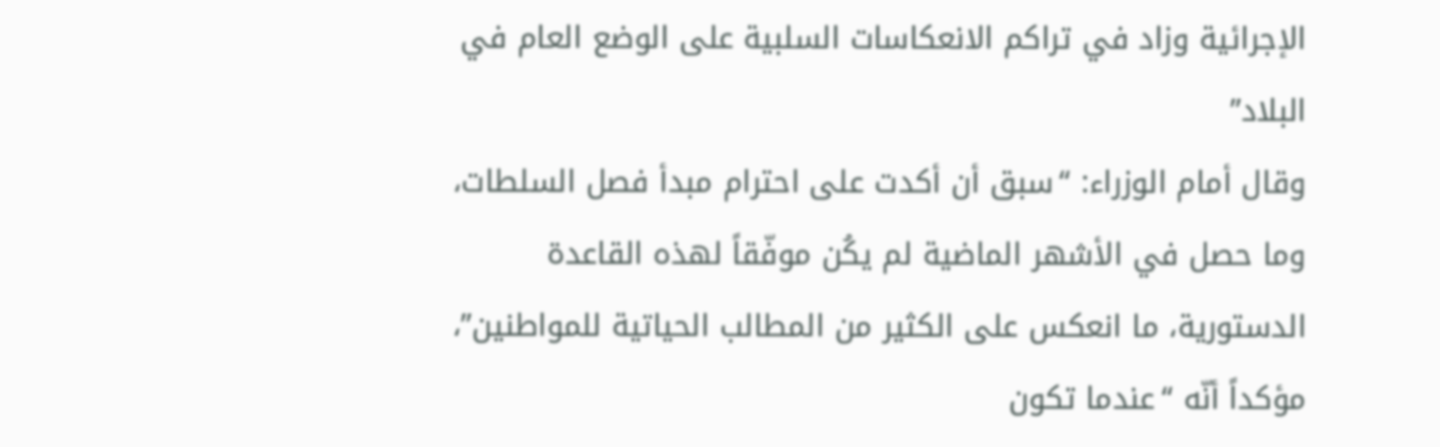الإجرائية وزاد في تراكم الانعكاسات السلبية على الوضع العام في البلاد”
وقال أمام الوزراء: “سبق أن أكدت على احترام مبدأ فصل السلطات، وما حصل في الأشهر الماضية لم يكُن موفّقاً لهذه القاعدة الدستورية، ما انعكس على الكثير من المطالب الحياتية للمواطنين”، مؤكداً أنّه “عندما تكون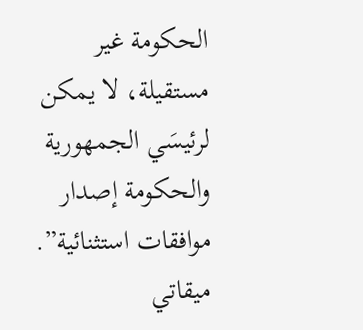الحكومة غير مستقيلة، لا يمكن لرئيسَي الجمهورية والحكومة إصدار موافقات استثنائية”. ميقاتي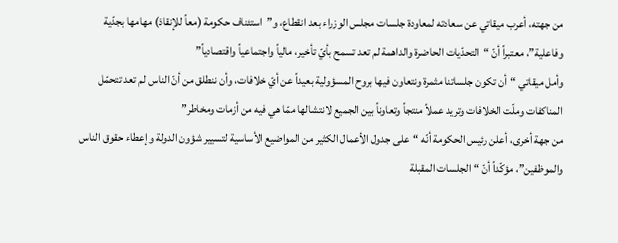من جهته، أعرب ميقاتي عن سعادته لمعاودة جلسات مجلس الوزراء بعد انقطاع، و”استئناف حكومة (معاً للإنقاذ) مهامها بجدّية وفاعلية”، معتبراً أنّ “التحدّيات الحاضرة والداهمة لم تعد تسمح بأيّ تأخير، مالياً واجتماعياً واقتصادياً”
وأمل ميقاتي “أن تكون جلساتنا مثمرة ونتعاون فيها بروح المسؤولية بعيداً عن أيّ خلافات، وأن ننطلق من أنّ الناس لم تعد تتحمّل المناكفات وملّت الخلافات وتريد عملاً منتجاً وتعاوناً بين الجميع لانتشالها ممّا هي فيه من أزمات ومخاطر”
من جهة أخرى، أعلن رئيس الحكومة أنّه “على جدول الأعمال الكثير من المواضيع الأساسية لتسيير شؤون الدولة وإعطاء حقوق الناس والموظفين”، مؤكّداً أنّ “الجلسات المقبلة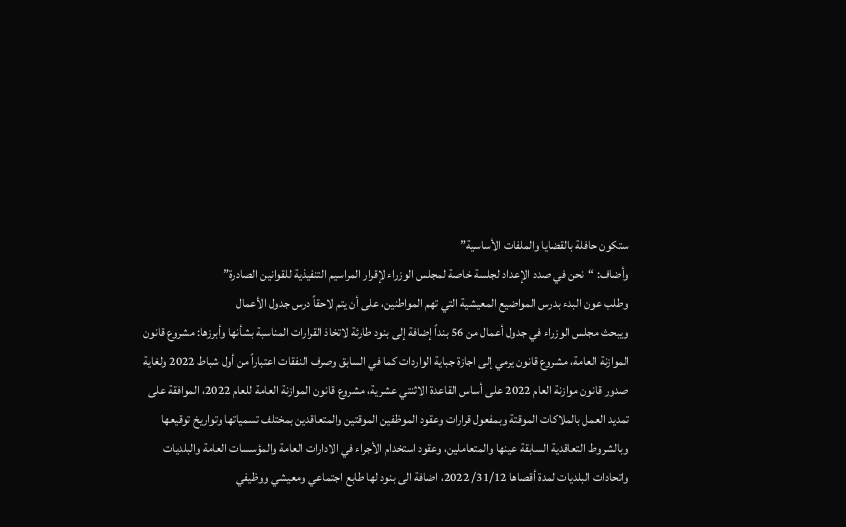ستكون حافلة بالقضايا والملفات الأساسية”
وأضاف: “نحن في صدد الإعداد لجلسة خاصة لمجلس الوزراء لإقرار المراسيم التنفيذية للقوانين الصادرة”
وطلب عون البدء بدرس المواضيع المعيشية التي تهم المواطنين، على أن يتم لاحقاً درس جدول الأعمال
ويبحث مجلس الوزراء في جدول أعمال من 56 بنداً إضافة إلى بنود طارئة لاتخاذ القرارات المناسبة بشأنها وأبرزها: مشروع قانون الموازنة العامة، مشروع قانون يرمي إلى اجازة جباية الواردات كما في السابق وصرف النفقات اعتباراً من أول شباط 2022 ولغاية صدور قانون موازنة العام 2022 على أساس القاعدة الاثنتي عشرية، مشروع قانون الموازنة العامة للعام 2022، الموافقة على تمديد العمل بالملاكات الموقتة وبمفعول قرارات وعقود الموظفين الموقتين والمتعاقدين بمختلف تسمياتها وتواريخ توقيعها وبالشروط التعاقدية السابقة عينها والمتعاملين، وعقود استخدام الأجراء في الادارات العامة والمؤسسات العامة والبلديات واتحادات البلديات لمدة أقصاها 31/12/ 2022، اضافة الى بنود لها طابع اجتماعي ومعيشي ووظيفي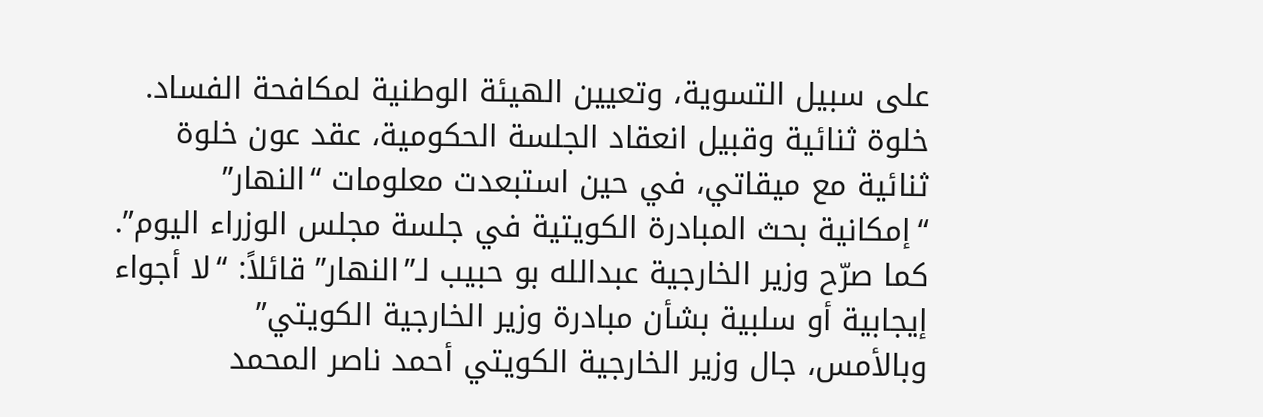على سبيل التسوية، وتعيين الهيئة الوطنية لمكافحة الفساد. خلوة ثنائية وقبيل انعقاد الجلسة الحكومية، عقد عون خلوة ثنائية مع ميقاتي، في حين استبعدت معلومات “النهار” “إمكانية بحث المبادرة الكويتية في جلسة مجلس الوزراء اليوم”. كما صرّح وزير الخارجية عبدالله بو حبيب لـ”النهار” قائلاً: “لا أجواء إيجابية أو سلبية بشأن مبادرة وزير الخارجية الكويتي”
وبالأمس، جال وزير الخارجية الكويتي أحمد ناصر المحمد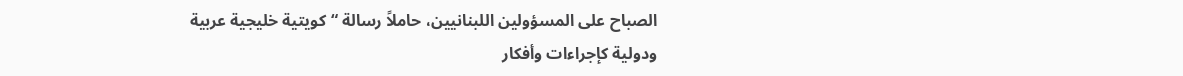الصباح على المسؤولين اللبنانيين، حاملاً رسالة “كويتية خليجية عربية ودولية كإجراءات وأفكار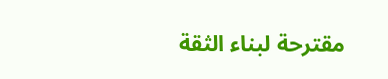مقترحة لبناء الثقة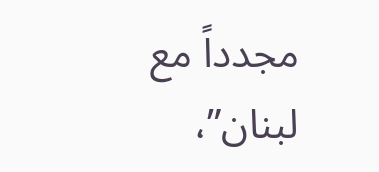مجدداً مع لبنان”،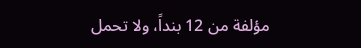مؤلفة من 12 بنداً، ولا تحمل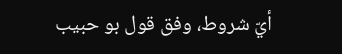أيّ شروط، وفق قول بو حبيب